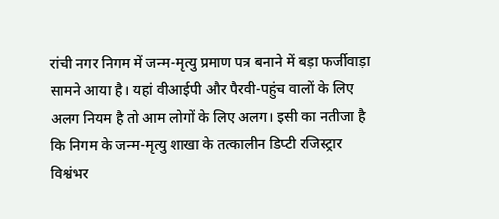रांची नगर निगम में जन्म-मृत्यु प्रमाण पत्र बनाने में बड़ा फर्जीवाड़ा सामने आया है। यहां वीआईपी और पैरवी-पहुंच वालों के लिए अलग नियम है तो आम लोगों के लिए अलग। इसी का नतीजा है कि निगम के जन्म-मृत्यु शाखा के तत्कालीन डिप्टी रजिस्ट्रार विश्वंभर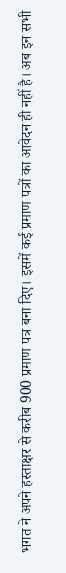भगत ने अपने हस्ताक्षर से करीब 900 प्रमाण पत्र बना दिए। इसमें कई प्रमाण पत्रों का आवेदन ही नहीं है। अब इन सभी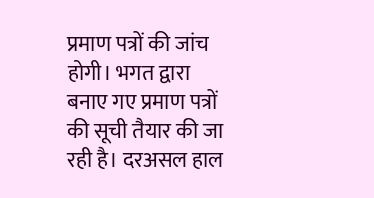प्रमाण पत्रों की जांच होगी। भगत द्वारा बनाए गए प्रमाण पत्रों की सूची तैयार की जा रही है। दरअसल हाल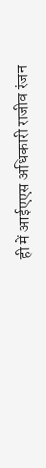ही में आईएएस अधिकारी राजीव रंजन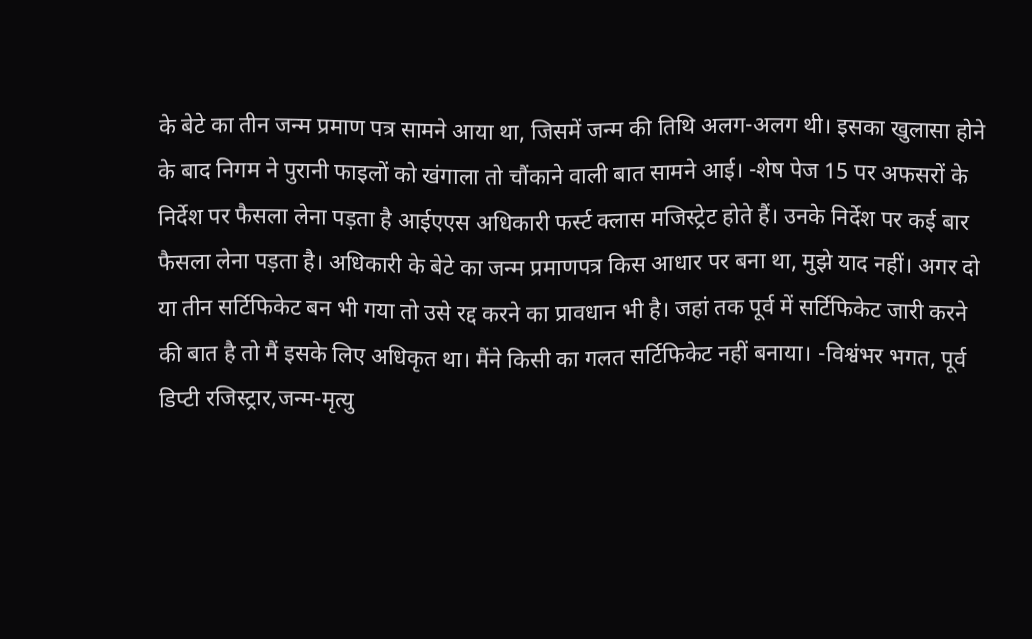के बेटे का तीन जन्म प्रमाण पत्र सामने आया था, जिसमें जन्म की तिथि अलग-अलग थी। इसका खुलासा होने के बाद निगम ने पुरानी फाइलों को खंगाला तो चौंकाने वाली बात सामने आई। -शेष पेज 15 पर अफसरों के निर्देश पर फैसला लेना पड़ता है आईएएस अधिकारी फर्स्ट क्लास मजिस्ट्रेट होते हैं। उनके निर्देश पर कई बार फैसला लेना पड़ता है। अधिकारी के बेटे का जन्म प्रमाणपत्र किस आधार पर बना था, मुझे याद नहीं। अगर दो या तीन सर्टिफिकेट बन भी गया तो उसे रद्द करने का प्रावधान भी है। जहां तक पूर्व में सर्टिफिकेट जारी करने की बात है तो मैं इसके लिए अधिकृत था। मैंने किसी का गलत सर्टिफिकेट नहीं बनाया। -विश्वंभर भगत, पूर्व डिप्टी रजिस्ट्रार,जन्म-मृत्यु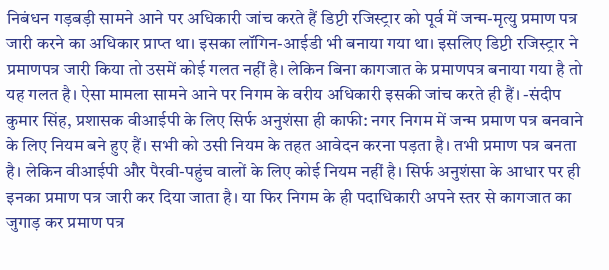निबंधन गड़बड़ी सामने आने पर अधिकारी जांच करते हैं डिप्टी रजिस्ट्रार को पूर्व में जन्म-मृत्यु प्रमाण पत्र जारी करने का अधिकार प्राप्त था। इसका लॉगिन-आईडी भी बनाया गया था। इसलिए डिप्टी रजिस्ट्रार ने प्रमाणपत्र जारी किया तो उसमें कोई गलत नहीं है। लेकिन बिना कागजात के प्रमाणपत्र बनाया गया है तो यह गलत है। ऐसा मामला सामने आने पर निगम के वरीय अधिकारी इसकी जांच करते ही हैं। -संदीप कुमार सिंह, प्रशासक वीआईपी के लिए सिर्फ अनुशंसा ही काफी: नगर निगम में जन्म प्रमाण पत्र बनवाने के लिए नियम बने हुए हैं। सभी को उसी नियम के तहत आवेदन करना पड़ता है। तभी प्रमाण पत्र बनता है। लेकिन वीआईपी और पैरवी-पहुंच वालों के लिए कोई नियम नहीं है। सिर्फ अनुशंसा के आधार पर ही इनका प्रमाण पत्र जारी कर दिया जाता है। या फिर निगम के ही पदाधिकारी अपने स्तर से कागजात का जुगाड़ कर प्रमाण पत्र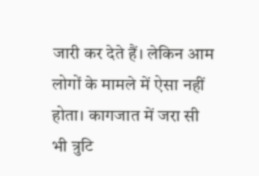जारी कर देते हैं। लेकिन आम लोगों के मामले में ऐसा नहीं होता। कागजात में जरा सी भी त्रुटि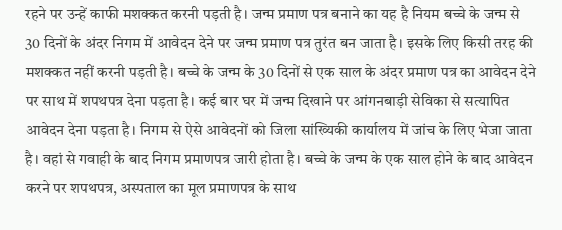रहने पर उन्हें काफी मशक्कत करनी पड़ती है। जन्म प्रमाण पत्र बनाने का यह है नियम बच्चे के जन्म से 30 दिनों के अंदर निगम में आवेदन देने पर जन्म प्रमाण पत्र तुरंत बन जाता है। इसके लिए किसी तरह की मशक्कत नहीं करनी पड़ती है। बच्चे के जन्म के 30 दिनों से एक साल के अंदर प्रमाण पत्र का आवेदन देने पर साथ में शपथपत्र देना पड़ता है। कई बार घर में जन्म दिखाने पर आंगनबाड़ी सेविका से सत्यापित आवेदन देना पड़ता है। निगम से ऐसे आवेदनों को जिला सांख्यिकी कार्यालय में जांच के लिए भेजा जाता है। वहां से गवाही के बाद निगम प्रमाणपत्र जारी होता है। बच्चे के जन्म के एक साल होने के बाद आवेदन करने पर शपथपत्र, अस्पताल का मूल प्रमाणपत्र के साथ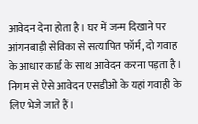आवेदन देना होता है। घर में जन्म दिखाने पर आंगनबाड़ी सेविका से सत्यापित फॉर्म, दो गवाह के आधार कार्ड के साथ आवेदन करना पड़ता है। निगम से ऐसे आवेदन एसडीओ के यहां गवाही के लिए भेजे जाते हैं।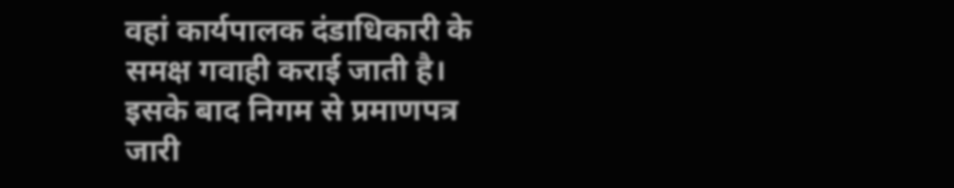वहां कार्यपालक दंडाधिकारी के समक्ष गवाही कराई जाती है। इसके बाद निगम से प्रमाणपत्र जारी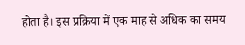होता है। इस प्रक्रिया में एक माह से अधिक का समय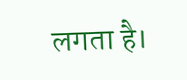लगता है।